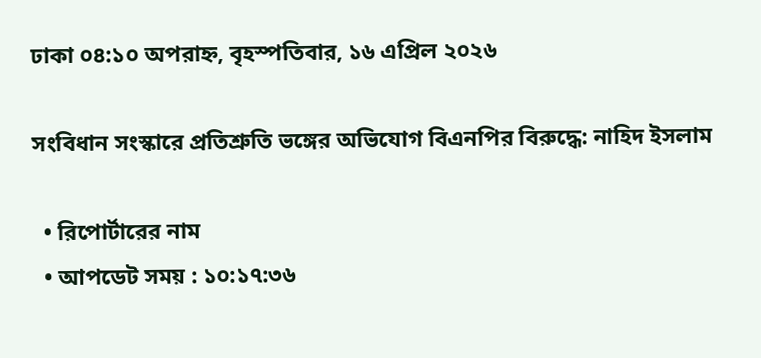ঢাকা ০৪:১০ অপরাহ্ন, বৃহস্পতিবার, ১৬ এপ্রিল ২০২৬

সংবিধান সংস্কারে প্রতিশ্রুতি ভঙ্গের অভিযোগ বিএনপির বিরুদ্ধে: নাহিদ ইসলাম

  • রিপোর্টারের নাম
  • আপডেট সময় : ১০:১৭:৩৬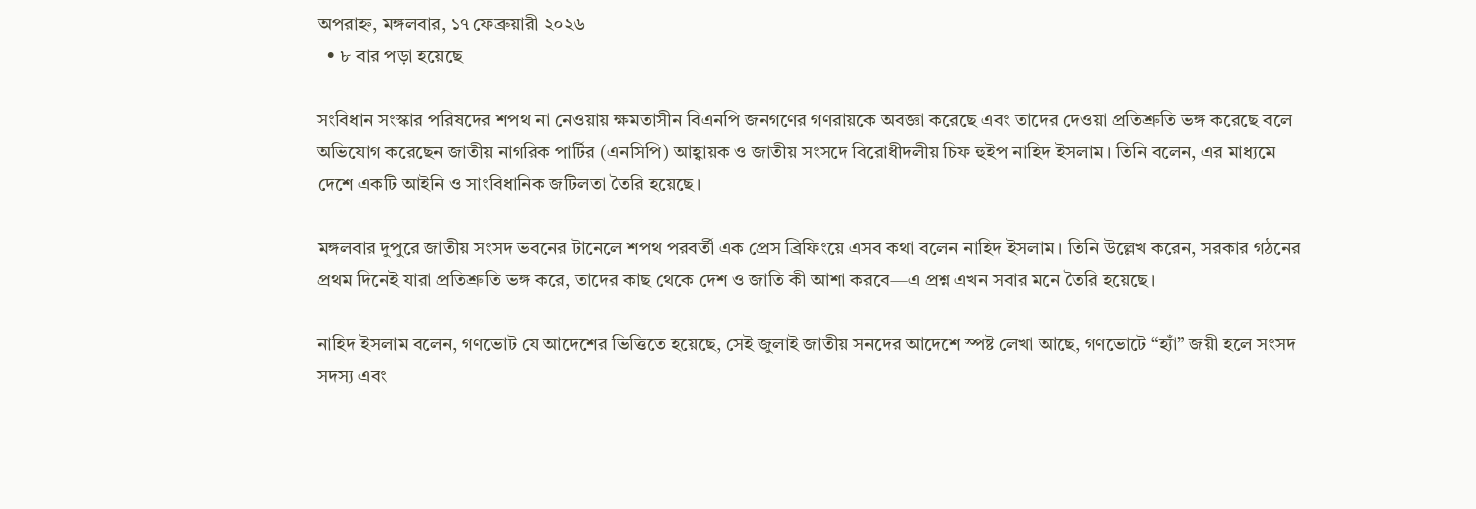অপরাহ্ন, মঙ্গলবার, ১৭ ফেব্রুয়ারী ২০২৬
  • ৮ বার পড়া হয়েছে

সংবিধান সংস্কার পরিষদের শপথ না নেওয়ায় ক্ষমতাসীন বিএনপি জনগণের গণরায়কে অবজ্ঞা করেছে এবং তাদের দেওয়া প্রতিশ্রুতি ভঙ্গ করেছে বলে অভিযোগ করেছেন জাতীয় নাগরিক পার্টির (এনসিপি) আহ্বায়ক ও জাতীয় সংসদে বিরোধীদলীয় চিফ হুইপ নাহিদ ইসলাম। তিনি বলেন, এর মাধ্যমে দেশে একটি আইনি ও সাংবিধানিক জটিলতা তৈরি হয়েছে।

মঙ্গলবার দুপুরে জাতীয় সংসদ ভবনের টানেলে শপথ পরবর্তী এক প্রেস ব্রিফিংয়ে এসব কথা বলেন নাহিদ ইসলাম। তিনি উল্লেখ করেন, সরকার গঠনের প্রথম দিনেই যারা প্রতিশ্রুতি ভঙ্গ করে, তাদের কাছ থেকে দেশ ও জাতি কী আশা করবে—এ প্রশ্ন এখন সবার মনে তৈরি হয়েছে।

নাহিদ ইসলাম বলেন, গণভোট যে আদেশের ভিত্তিতে হয়েছে, সেই জুলাই জাতীয় সনদের আদেশে স্পষ্ট লেখা আছে, গণভোটে “হ্যাঁ” জয়ী হলে সংসদ সদস্য এবং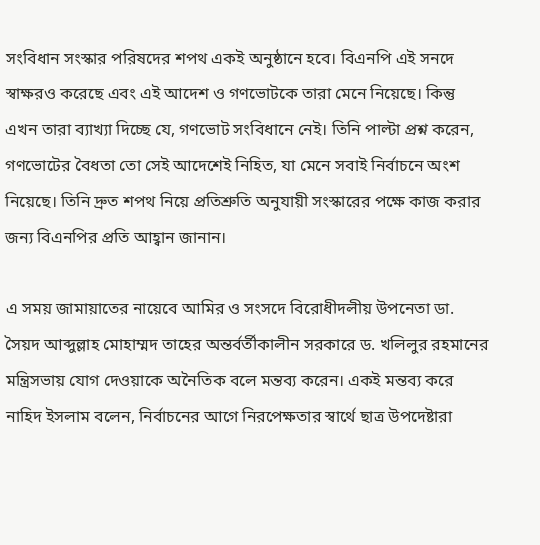সংবিধান সংস্কার পরিষদের শপথ একই অনুষ্ঠানে হবে। বিএনপি এই সনদে স্বাক্ষরও করেছে এবং এই আদেশ ও গণভোটকে তারা মেনে নিয়েছে। কিন্তু এখন তারা ব্যাখ্যা দিচ্ছে যে, গণভোট সংবিধানে নেই। তিনি পাল্টা প্রশ্ন করেন, গণভোটের বৈধতা তো সেই আদেশেই নিহিত, যা মেনে সবাই নির্বাচনে অংশ নিয়েছে। তিনি দ্রুত শপথ নিয়ে প্রতিশ্রুতি অনুযায়ী সংস্কারের পক্ষে কাজ করার জন্য বিএনপির প্রতি আহ্বান জানান।

এ সময় জামায়াতের নায়েবে আমির ও সংসদে বিরোধীদলীয় উপনেতা ডা. সৈয়দ আব্দুল্লাহ মোহাম্মদ তাহের অন্তর্বর্তীকালীন সরকারে ড. খলিলুর রহমানের মন্ত্রিসভায় যোগ দেওয়াকে অনৈতিক বলে মন্তব্য করেন। একই মন্তব্য করে নাহিদ ইসলাম বলেন, নির্বাচনের আগে নিরপেক্ষতার স্বার্থে ছাত্র উপদেষ্টারা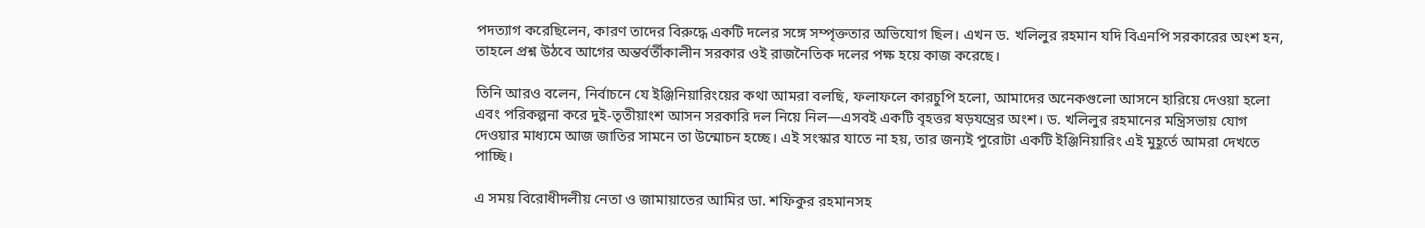পদত্যাগ করেছিলেন, কারণ তাদের বিরুদ্ধে একটি দলের সঙ্গে সম্পৃক্ততার অভিযোগ ছিল। এখন ড. খলিলুর রহমান যদি বিএনপি সরকারের অংশ হন, তাহলে প্রশ্ন উঠবে আগের অন্তর্বর্তীকালীন সরকার ওই রাজনৈতিক দলের পক্ষ হয়ে কাজ করেছে।

তিনি আরও বলেন, নির্বাচনে যে ইঞ্জিনিয়ারিংয়ের কথা আমরা বলছি, ফলাফলে কারচুপি হলো, আমাদের অনেকগুলো আসনে হারিয়ে দেওয়া হলো এবং পরিকল্পনা করে দুই-তৃতীয়াংশ আসন সরকারি দল নিয়ে নিল—এসবই একটি বৃহত্তর ষড়যন্ত্রের অংশ। ড. খলিলুর রহমানের মন্ত্রিসভায় যোগ দেওয়ার মাধ্যমে আজ জাতির সামনে তা উন্মোচন হচ্ছে। এই সংস্কার যাতে না হয়, তার জন্যই পুরোটা একটি ইঞ্জিনিয়ারিং এই মুহূর্তে আমরা দেখতে পাচ্ছি।

এ সময় বিরোধীদলীয় নেতা ও জামায়াতের আমির ডা. শফিকুর রহমানসহ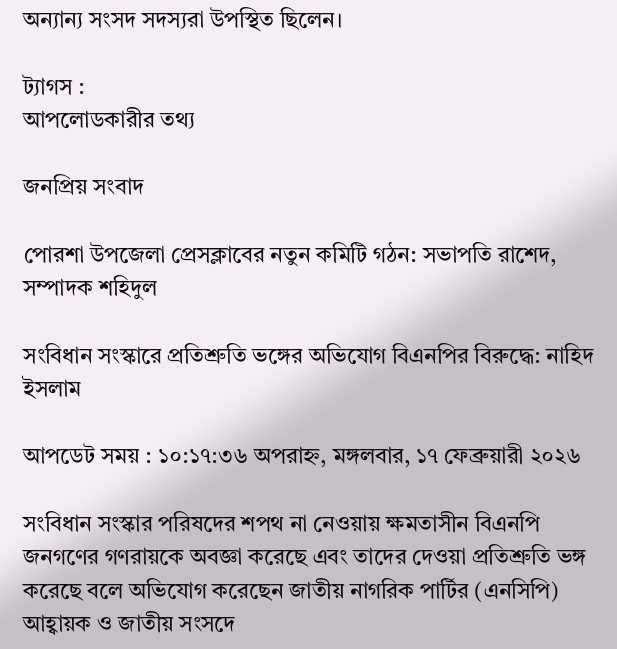অন্যান্য সংসদ সদস্যরা উপস্থিত ছিলেন।

ট্যাগস :
আপলোডকারীর তথ্য

জনপ্রিয় সংবাদ

পোরশা উপজেলা প্রেসক্লাবের নতুন কমিটি গঠন: সভাপতি রাশেদ, সম্পাদক শহিদুল

সংবিধান সংস্কারে প্রতিশ্রুতি ভঙ্গের অভিযোগ বিএনপির বিরুদ্ধে: নাহিদ ইসলাম

আপডেট সময় : ১০:১৭:৩৬ অপরাহ্ন, মঙ্গলবার, ১৭ ফেব্রুয়ারী ২০২৬

সংবিধান সংস্কার পরিষদের শপথ না নেওয়ায় ক্ষমতাসীন বিএনপি জনগণের গণরায়কে অবজ্ঞা করেছে এবং তাদের দেওয়া প্রতিশ্রুতি ভঙ্গ করেছে বলে অভিযোগ করেছেন জাতীয় নাগরিক পার্টির (এনসিপি) আহ্বায়ক ও জাতীয় সংসদে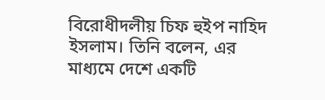বিরোধীদলীয় চিফ হুইপ নাহিদ ইসলাম। তিনি বলেন, এর মাধ্যমে দেশে একটি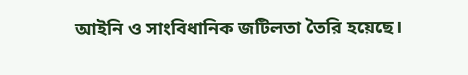আইনি ও সাংবিধানিক জটিলতা তৈরি হয়েছে।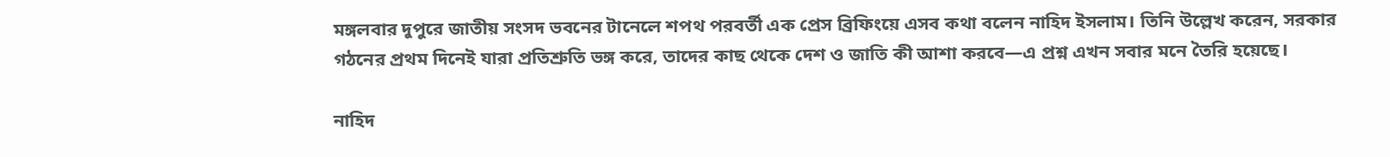মঙ্গলবার দুপুরে জাতীয় সংসদ ভবনের টানেলে শপথ পরবর্তী এক প্রেস ব্রিফিংয়ে এসব কথা বলেন নাহিদ ইসলাম। তিনি উল্লেখ করেন, সরকার গঠনের প্রথম দিনেই যারা প্রতিশ্রুতি ভঙ্গ করে, তাদের কাছ থেকে দেশ ও জাতি কী আশা করবে—এ প্রশ্ন এখন সবার মনে তৈরি হয়েছে।

নাহিদ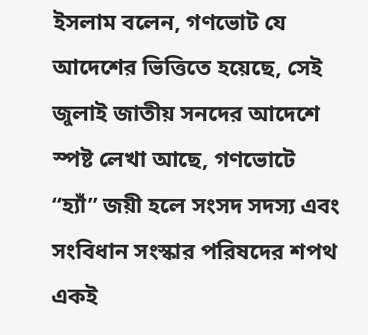ইসলাম বলেন, গণভোট যে আদেশের ভিত্তিতে হয়েছে, সেই জুলাই জাতীয় সনদের আদেশে স্পষ্ট লেখা আছে, গণভোটে “হ্যাঁ” জয়ী হলে সংসদ সদস্য এবং সংবিধান সংস্কার পরিষদের শপথ একই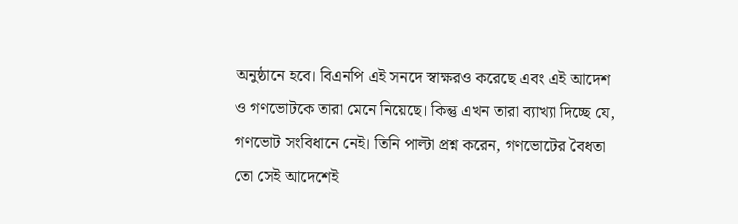অনুষ্ঠানে হবে। বিএনপি এই সনদে স্বাক্ষরও করেছে এবং এই আদেশ ও গণভোটকে তারা মেনে নিয়েছে। কিন্তু এখন তারা ব্যাখ্যা দিচ্ছে যে, গণভোট সংবিধানে নেই। তিনি পাল্টা প্রশ্ন করেন, গণভোটের বৈধতা তো সেই আদেশেই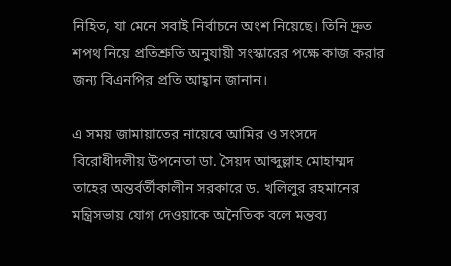নিহিত, যা মেনে সবাই নির্বাচনে অংশ নিয়েছে। তিনি দ্রুত শপথ নিয়ে প্রতিশ্রুতি অনুযায়ী সংস্কারের পক্ষে কাজ করার জন্য বিএনপির প্রতি আহ্বান জানান।

এ সময় জামায়াতের নায়েবে আমির ও সংসদে বিরোধীদলীয় উপনেতা ডা. সৈয়দ আব্দুল্লাহ মোহাম্মদ তাহের অন্তর্বর্তীকালীন সরকারে ড. খলিলুর রহমানের মন্ত্রিসভায় যোগ দেওয়াকে অনৈতিক বলে মন্তব্য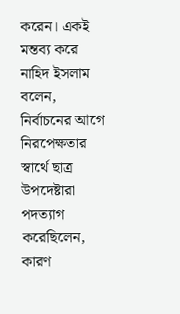করেন। একই মন্তব্য করে নাহিদ ইসলাম বলেন, নির্বাচনের আগে নিরপেক্ষতার স্বার্থে ছাত্র উপদেষ্টারা পদত্যাগ করেছিলেন, কারণ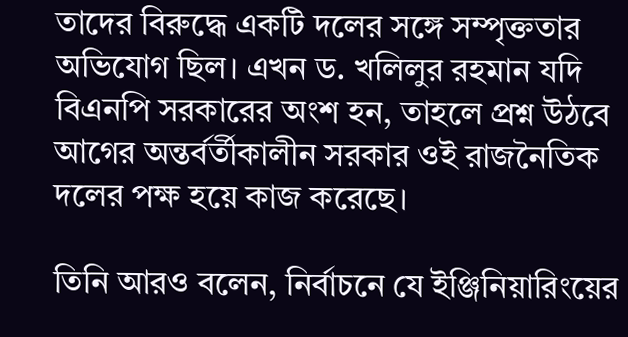তাদের বিরুদ্ধে একটি দলের সঙ্গে সম্পৃক্ততার অভিযোগ ছিল। এখন ড. খলিলুর রহমান যদি বিএনপি সরকারের অংশ হন, তাহলে প্রশ্ন উঠবে আগের অন্তর্বর্তীকালীন সরকার ওই রাজনৈতিক দলের পক্ষ হয়ে কাজ করেছে।

তিনি আরও বলেন, নির্বাচনে যে ইঞ্জিনিয়ারিংয়ের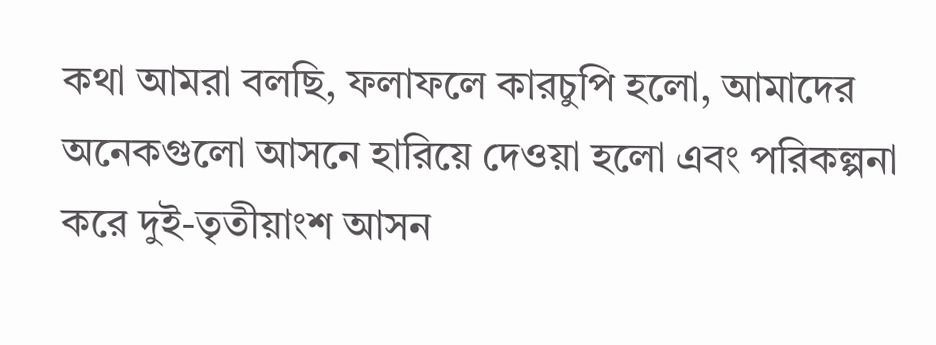কথা আমরা বলছি, ফলাফলে কারচুপি হলো, আমাদের অনেকগুলো আসনে হারিয়ে দেওয়া হলো এবং পরিকল্পনা করে দুই-তৃতীয়াংশ আসন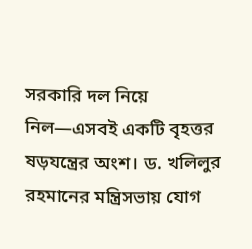সরকারি দল নিয়ে নিল—এসবই একটি বৃহত্তর ষড়যন্ত্রের অংশ। ড. খলিলুর রহমানের মন্ত্রিসভায় যোগ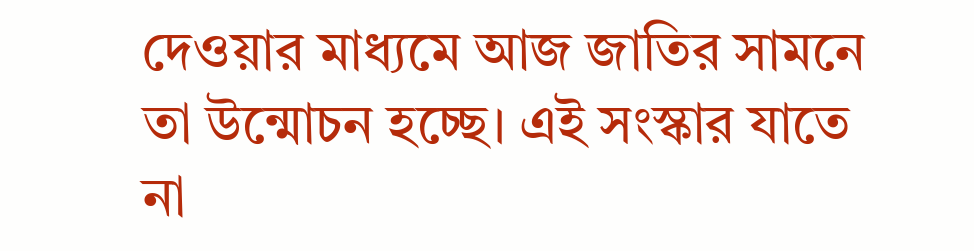দেওয়ার মাধ্যমে আজ জাতির সামনে তা উন্মোচন হচ্ছে। এই সংস্কার যাতে না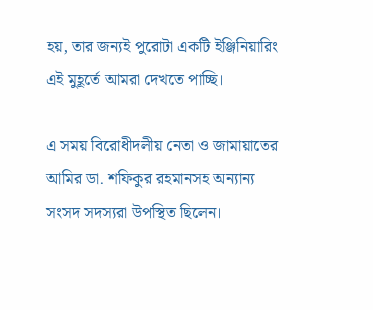হয়, তার জন্যই পুরোটা একটি ইঞ্জিনিয়ারিং এই মুহূর্তে আমরা দেখতে পাচ্ছি।

এ সময় বিরোধীদলীয় নেতা ও জামায়াতের আমির ডা. শফিকুর রহমানসহ অন্যান্য সংসদ সদস্যরা উপস্থিত ছিলেন।